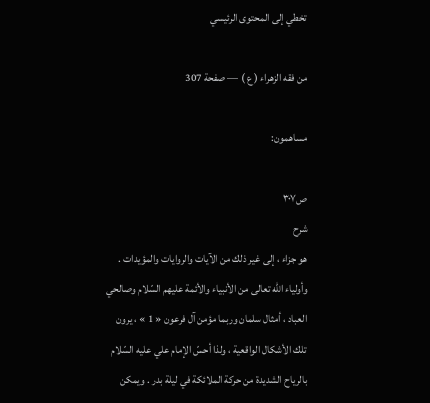تخطي إلى المحتوى الرئيسي

من فقه الزهراء ( ع ) — صفحة 307

مساهمون:

ص٣٠٧
شرح
هو جزاء ، إلى غير ذلك من الآيات والروايات والمؤيدات . وأولياء اللّه تعالى من الأنبياء والأئمة عليهم السّلام وصالحي العباد ، أمثال سلمان وربما مؤمن آل فرعون « 1 » ، يرون تلك الأشكال الواقعية ، ولذا أحسّ الإمام علي عليه السّلام بالرياح الشديدة من حركة الملائكة في ليلة بدر . ويمكن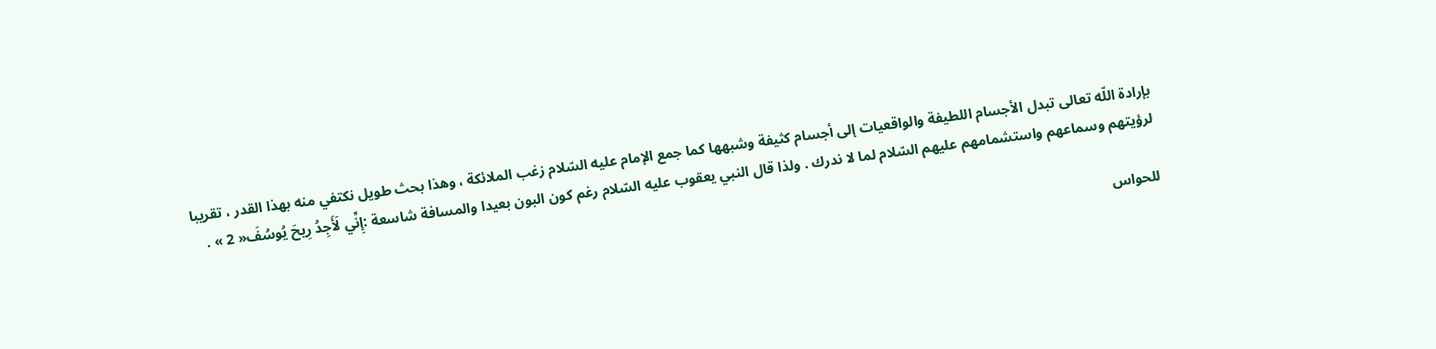بإرادة اللّه تعالى تبدل الأجسام اللطيفة والواقعيات إلى أجسام كثيفة وشبهها كما جمع الإمام عليه السّلام زغب الملائكة ، وهذا بحث طويل نكتفي منه بهذا القدر ، تقريبا لرؤيتهم وسماعهم واستشمامهم عليهم السّلام لما لا ندرك . ولذا قال النبي يعقوب عليه السّلام رغم كون البون بعيدا والمسافة شاسعة :إِنِّي لَأَجِدُ رِيحَ يُوسُفَ« 2 » .

للحواس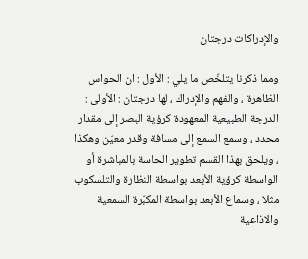والإدراكات درجتان

ومما ذكرنا يتلخّص ما يلي : الأول : ان الحواس الظاهرة ، والفهم والإدراك ، لها درجتان : الأولى : الدرجة الطبيعية المعهودة كرؤية البصر إلى مقدار محدد ، وسمع السمع إلى مسافة وقدر معيّن وهكذا ، ويلحق بهذا القسم تطوير الحاسة بالمباشرة أو الواسطة كرؤية الأبعد بواسطة النظارة والتلسكوب مثلا ، وسماع الأبعد بواسطة المكبّرة السمعية والاذاعية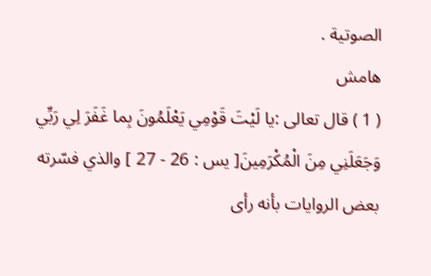الصوتية .
هامش
( 1 ) قال تعالى :يا لَيْتَ قَوْمِي يَعْلَمُونَ بِما غَفَرَ لِي رَبِّي وَجَعَلَنِي مِنَ الْمُكْرَمِينَ[ يس : 26 - 27 ] والذي فسّرته بعض الروايات بأنه رأى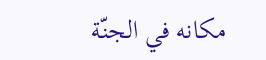مكانه في الجنّة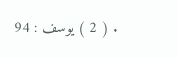. ( 2 ) يوسف : 94